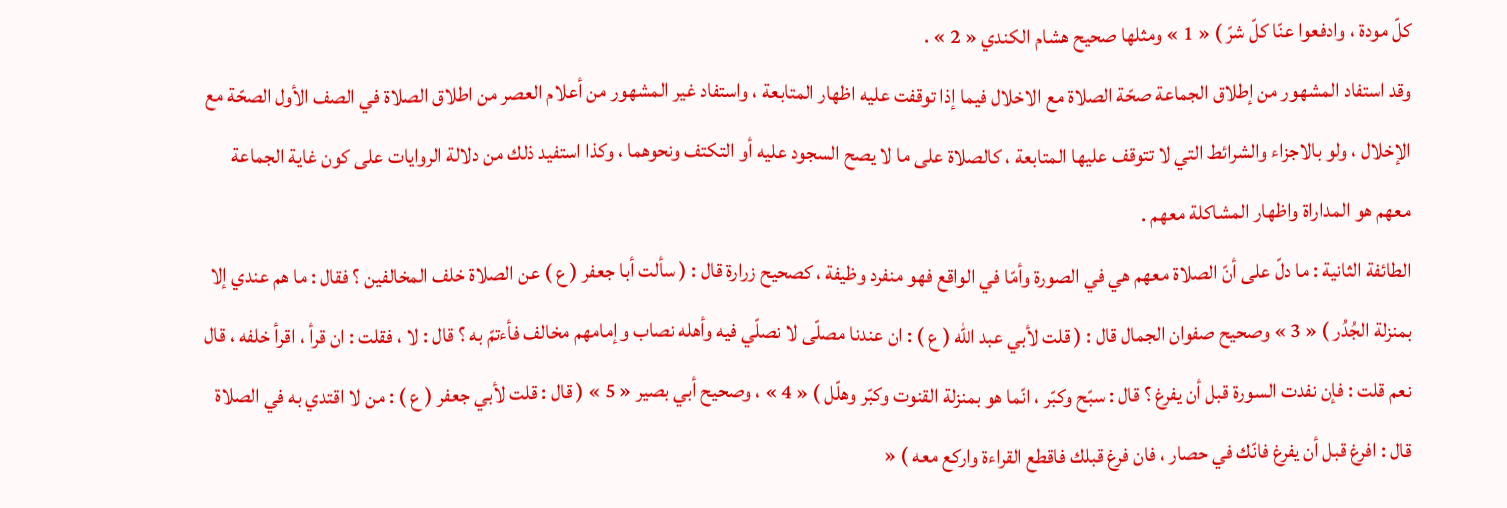كلّ مودة ، وادفعوا عنّا كلّ شرّ ) « 1 » ومثلها صحيح هشام الكندي « 2 » .
وقد استفاد المشهور من إطلاق الجماعة صحّة الصلاة مع الاخلال فيما إذا توقفت عليه اظهار المتابعة ، واستفاد غير المشهور من أعلام العصر من اطلاق الصلاة في الصف الأول الصحّة مع الإخلال ، ولو بالاجزاء والشرائط التي لا تتوقف عليها المتابعة ، كالصلاة على ما لا يصح السجود عليه أو التكتف ونحوهما ، وكذا استفيد ذلك من دلالة الروايات على كون غاية الجماعة معهم هو المداراة واظهار المشاكلة معهم .
الطائفة الثانية : ما دلّ على أنّ الصلاة معهم هي في الصورة وأمّا في الواقع فهو منفرد وظيفة ، كصحيح زرارة قال : ( سألت أبا جعفر ( ع ) عن الصلاة خلف المخالفين ؟ فقال : ما هم عندي إلا بمنزلة الجُدُر ) « 3 » وصحيح صفوان الجمال قال : ( قلت لأبي عبد الله ( ع ) : ان عندنا مصلّى لا نصلّي فيه وأهله نصاب وإمامهم مخالف فأءتمّ به ؟ قال : لا ، فقلت : ان قرأ ، اقرأ خلفه ، قال نعم قلت : فإن نفدت السورة قبل أن يفرغ ؟ قال : سبّح وكبّر ، انّما هو بمنزلة القنوت وكبّر وهلّل ) « 4 » ، وصحيح أبي بصير « 5 » ( قال : قلت لأبي جعفر ( ع ) : من لا اقتدي به في الصلاة قال : افرغ قبل أن يفرغ فانّك في حصار ، فان فرغ قبلك فاقطع القراءة واركع معه ) «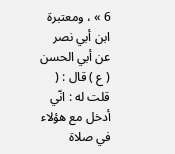6 » ، ومعتبرة ابن أبي نصر عن أبي الحسن ( ع ) قال : ( قلت له : انّي أدخل مع هؤلاء في صلاة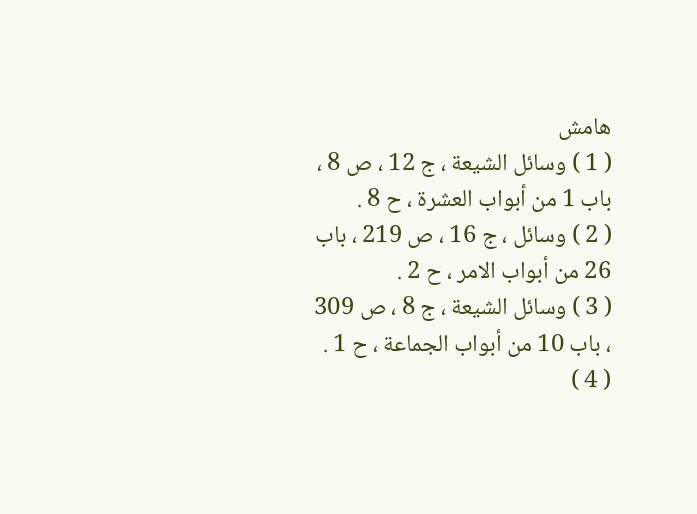هامش
( 1 ) وسائل الشيعة ، ج 12 ، ص 8 ، باب 1 من أبواب العشرة ، ح 8 .
( 2 ) وسائل ، ج 16 ، ص 219 ، باب 26 من أبواب الامر ، ح 2 .
( 3 ) وسائل الشيعة ، ج 8 ، ص 309 ، باب 10 من أبواب الجماعة ، ح 1 .
( 4 )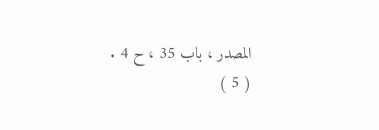المصدر ، باب 35 ، ح 4 .
( 5 )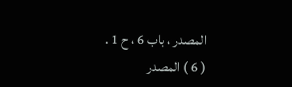المصدر ، باب 6 ، ح 1 .
( 6 ) المصدر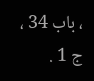، باب 34 ، ج 1 .